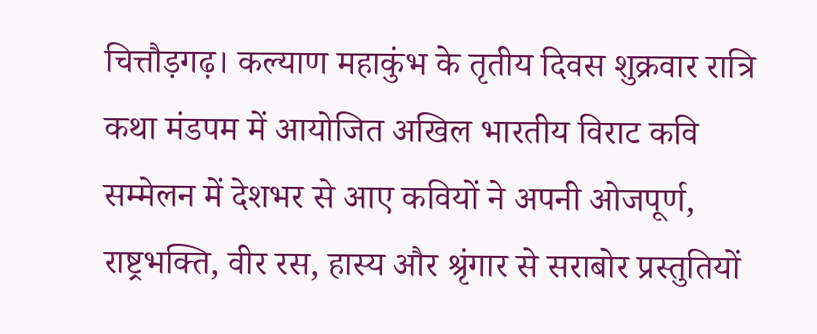चित्तौड़गढ़। कल्याण महाकुंभ के तृतीय दिवस शुक्रवार रात्रि कथा मंडपम में आयोजित अखिल भारतीय विराट कवि सम्मेलन में देशभर से आए कवियों ने अपनी ओजपूर्ण, राष्ट्रभक्ति, वीर रस, हास्य और श्रृंगार से सराबोर प्रस्तुतियों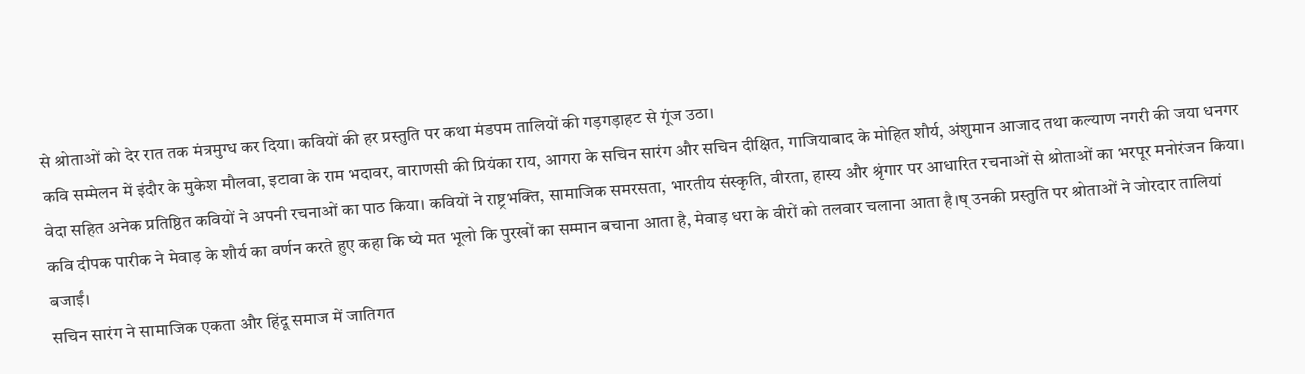से श्रोताओं को देर रात तक मंत्रमुग्ध कर दिया। कवियों की हर प्रस्तुति पर कथा मंडपम तालियों की गड़गड़ाहट से गूंज उठा।
कवि सम्मेलन में इंदौर के मुकेश मौलवा, इटावा के राम भदावर, वाराणसी की प्रियंका राय, आगरा के सचिन सारंग और सचिन दीक्षित, गाजियाबाद के मोहित शौर्य, अंशुमान आजाद तथा कल्याण नगरी की जया धनगर वेदा सहित अनेक प्रतिष्ठित कवियों ने अपनी रचनाओं का पाठ किया। कवियों ने राष्ट्रभक्ति, सामाजिक समरसता, भारतीय संस्कृति, वीरता, हास्य और श्रृंगार पर आधारित रचनाओं से श्रोताओं का भरपूर मनोरंजन किया।
कवि दीपक पारीक ने मेवाड़ के शौर्य का वर्णन करते हुए कहा कि ष्ये मत भूलो कि पुरखों का सम्मान बचाना आता है, मेवाड़ धरा के वीरों को तलवार चलाना आता है।ष् उनकी प्रस्तुति पर श्रोताओं ने जोरदार तालियां बजाईं।
सचिन सारंग ने सामाजिक एकता और हिंदू समाज में जातिगत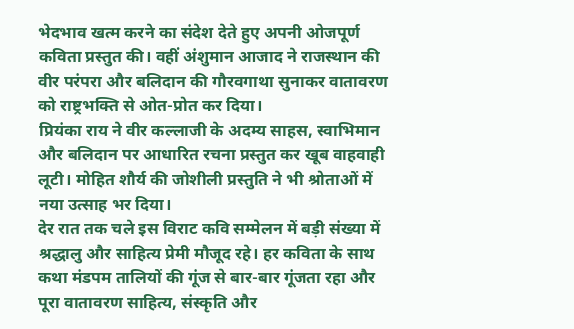भेदभाव खत्म करने का संदेश देते हुए अपनी ओजपूर्ण कविता प्रस्तुत की। वहीं अंशुमान आजाद ने राजस्थान की वीर परंपरा और बलिदान की गौरवगाथा सुनाकर वातावरण को राष्ट्रभक्ति से ओत-प्रोत कर दिया।
प्रियंका राय ने वीर कल्लाजी के अदम्य साहस, स्वाभिमान और बलिदान पर आधारित रचना प्रस्तुत कर खूब वाहवाही लूटी। मोहित शौर्य की जोशीली प्रस्तुति ने भी श्रोताओं में नया उत्साह भर दिया।
देर रात तक चले इस विराट कवि सम्मेलन में बड़ी संख्या में श्रद्धालु और साहित्य प्रेमी मौजूद रहे। हर कविता के साथ कथा मंडपम तालियों की गूंज से बार-बार गूंजता रहा और पूरा वातावरण साहित्य, संस्कृति और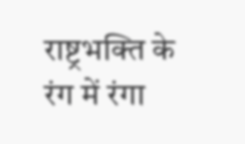राष्ट्रभक्ति के रंग में रंगा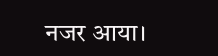नजर आया।